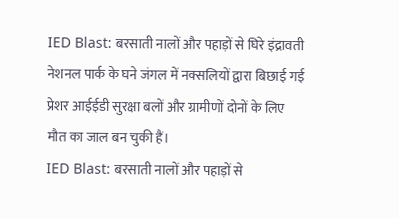IED Blast: बरसाती नालों और पहाड़ों से घिरे इंद्रावती नेशनल पार्क के घने जंगल में नक्सलियों द्वारा बिछाई गई प्रेशर आईईडी सुरक्षा बलों और ग्रामीणों दोनों के लिए मौत का जाल बन चुकी हैं।
IED Blast: बरसाती नालों और पहाड़ों से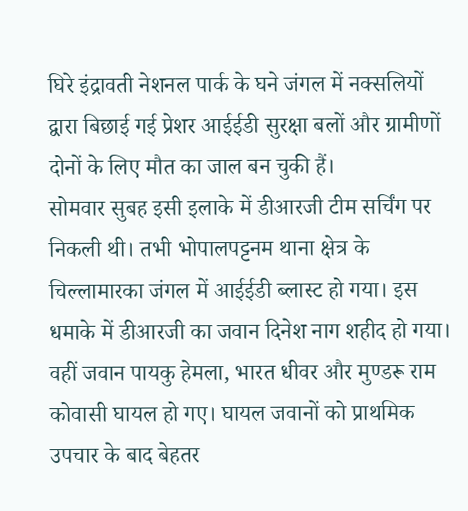घिरे इंद्रावती नेशनल पार्क के घने जंगल में नक्सलियों द्वारा बिछाई गई प्रेशर आईईडी सुरक्षा बलों और ग्रामीणों दोनों के लिए मौत का जाल बन चुकी हैं।
सोमवार सुबह इसी इलाके में डीआरजी टीम सर्चिंग पर निकली थी। तभी भोपालपट्टनम थाना क्षेत्र के चिल्लामारका जंगल में आईईडी ब्लास्ट हो गया। इस धमाके में डीआरजी का जवान दिनेश नाग शहीद हो गया। वहीं जवान पायकु हेमला, भारत धीवर और मुण्डरू राम कोवासी घायल हो गए। घायल जवानों को प्राथमिक उपचार के बाद बेहतर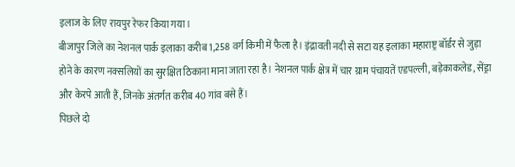इलाज के लिए रायपुर रेफर किया गया।
बीजापुर जिले का नेशनल पार्क इलाका करीब 1,258 वर्ग किमी में फैला है। इंद्रावती नदी से सटा यह इलाका महाराष्ट्र बॉर्डर से जुड़ा होने के कारण नक्सलियों का सुरक्षित ठिकाना माना जाता रहा है। नेशनल पार्क क्षेत्र में चार ग्राम पंचायतें एडपल्ली, बड़ेकाकलेड, सेंड्रा और केरपे आती हैं, जिनके अंतर्गत करीब 40 गांव बसे हैं।
पिछले दो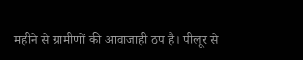महीने से ग्रामीणों की आवाजाही ठप है। पीलूर से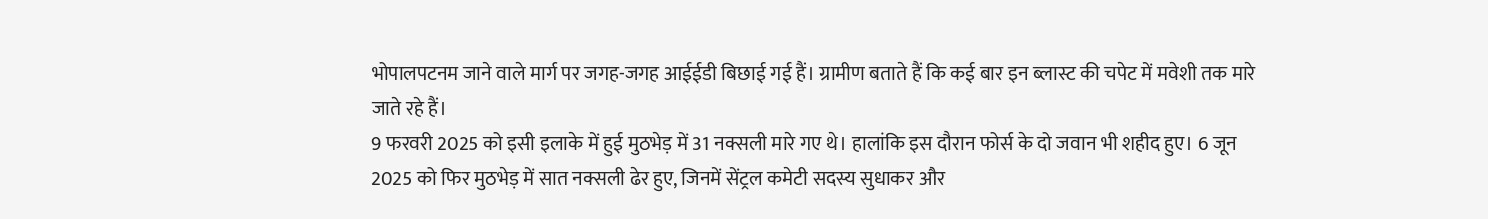भोपालपटनम जाने वाले मार्ग पर जगह-जगह आईईडी बिछाई गई हैं। ग्रामीण बताते हैं कि कई बार इन ब्लास्ट की चपेट में मवेशी तक मारे जाते रहे हैं।
9 फरवरी 2025 को इसी इलाके में हुई मुठभेड़ में 31 नक्सली मारे गए थे। हालांकि इस दौरान फोर्स के दो जवान भी शहीद हुए। 6 जून 2025 को फिर मुठभेड़ में सात नक्सली ढेर हुए, जिनमें सेंट्रल कमेटी सदस्य सुधाकर और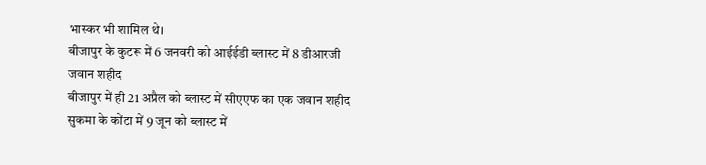भास्कर भी शामिल थे।
बीजापुर के कुटरू में 6 जनवरी को आईईडी ब्लास्ट में 8 डीआरजी जवान शहीद
बीजापुर में ही 21 अप्रैल को ब्लास्ट में सीएएफ का एक जवान शहीद
सुकमा के कोंटा में 9 जून को ब्लास्ट में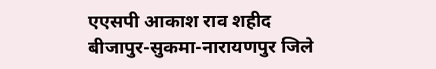एएसपी आकाश राव शहीद
बीजापुर-सुकमा-नारायणपुर जिले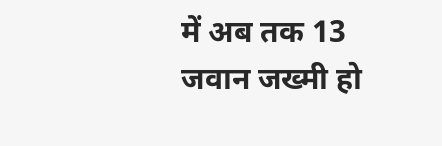में अब तक 13 जवान जख्मी हो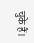चुके हैं।